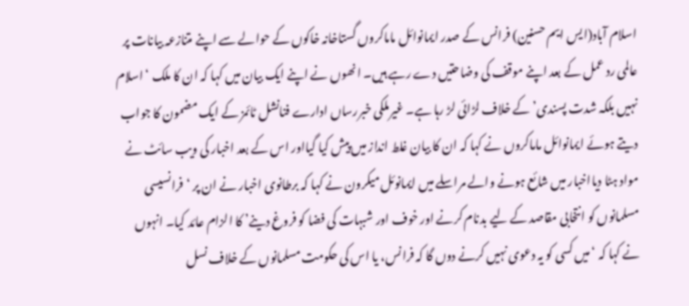اسلام آباد(ایس ایم حسنین) فرانس کے صدر ایمانوائل ماماکروں گستاخانہ خاکوں کے حوالے سے اپنے متنازعہ بیانات پر عالمی رد عمل کے بعد اپنے موقف کی وضاحتیں دے رہے ہیں۔ انھوں نے اپنے ایک بیان میں کہا کہ ان کا ملک ‘اسلام نہیں بلکہ شدت پسندی’ کے خلاف لڑائی لڑ رہا ہے۔ غیرملکی خبررساں ادارے فنانشل ٹائمز کے ایک مضمون کا جواب دیتے ہوئے ایمانوائل ماماکروں نے کہا کہ ان کا بیان غلط انداز میں پیش کیا گیااور اس کے بعد اخبار کی ویب سائٹ نے مواد ہٹا دیااخبار میں شائع ہونے والے مراسلے میں ایمانوئل میکرون نے کہا کہ برطانوی اخبار نے ان پر ‘فرانسیسی مسلمانوں کو انتخابی مقاصد کے لیے بدنام کرنے اور خوف اور شبہات کی فضا کو فروغ دینے’ کا الزام عائد کیا۔ انہوں نے کہا کہ ‘میں کسی کو یہ دعوی نہیں کرنے دوں گا کہ فرانس، یا اس کی حکومت مسلمانوں کے خلاف نسل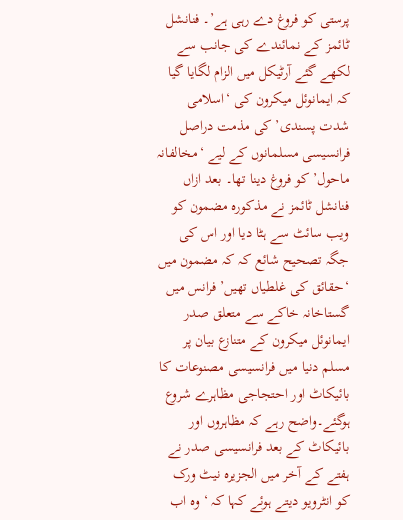پرستی کو فروغ دے رہی ہے’۔ فنانشل ٹائمز کے نمائندے کی جانب سے لکھے گئے آرٹیکل میں الزام لگایا گیا کہ ایمانوئل میکرون کی ‘اسلامی شدت پسندی’ کی مذمت دراصل فرانسیسی مسلمانوں کے لیے ‘مخالفانہ ماحول’ کو فروغ دینا تھا۔ بعد ازاں فنانشل ٹائمز نے مذکورہ مضمون کو ویب سائٹ سے ہٹا دیا اور اس کی جگہ تصحیح شائع کہ کہ مضمون میں ‘حقائق کی غلطیاں تھیں’فرانس میں گستاخانہ خاکے سے متعلق صدر ایمانوئل میکرون کے متنازع بیان پر مسلم دنیا میں فرانسیسی مصنوعات کا بائیکاٹ اور احتجاجی مظاہرے شروع ہوگئے۔واضح رہے کہ مظاہروں اور بائیکاٹ کے بعد فرانسیسی صدر نے ہفتے کے آخر میں الجزیرہ نیٹ ورک کو انٹرویو دیتے ہوئے کہا کہ ‘وہ اب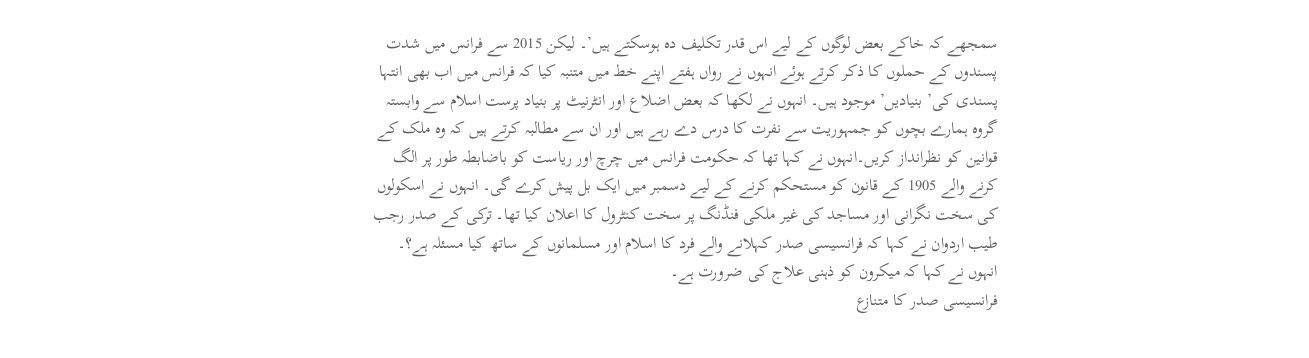سمجھے کہ خاکے بعض لوگوں کے لیے اس قدر تکلیف دہ ہوسکتے ہیں’۔ لیکن 2015 سے فرانس میں شدت پسندوں کے حملوں کا ذکر کرتے ہوئے انہوں نے رواں ہفتے اپنے خط میں متنبہ کیا کہ فرانس میں اب بھی انتہا پسندی کی’ بنیادیں’ موجود ہیں۔ انہوں نے لکھا کہ بعض اضلاع اور انٹرنیٹ پر بنیاد پرست اسلام سے وابستہ گروہ ہمارے بچوں کو جمہوریت سے نفرت کا درس دے رہے ہیں اور ان سے مطالبہ کرتے ہیں کہ وہ ملک کے قوانین کو نظرانداز کریں۔انہوں نے کہا تھا کہ حکومت فرانس میں چرچ اور ریاست کو باضابطہ طور پر الگ کرنے والے 1905 کے قانون کو مستحکم کرنے کے لیے دسمبر میں ایک بل پیش کرے گی۔ انہوں نے اسکولوں کی سخت نگرانی اور مساجد کی غیر ملکی فنڈنگ پر سخت کنٹرول کا اعلان کیا تھا۔ ترکی کے صدر رجب طیب اردوان نے کہا کہ فرانسیسی صدر کہلانے والے فرد کا اسلام اور مسلمانوں کے ساتھ کیا مسئلہ ہے؟۔
انہوں نے کہا کہ میکرون کو ذہنی علاج کی ضرورت ہے۔
فرانسیسی صدر کا متنازع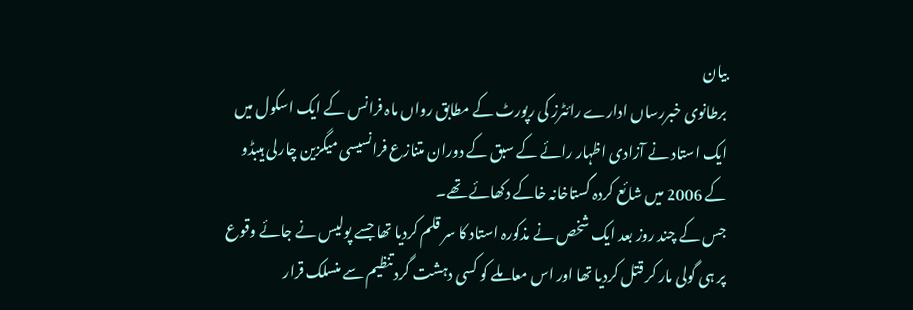بیان
برطانوی خبررساں ادارے رائٹرز کی رپورٹ کے مطابق رواں ماہ فرانس کے ایک اسکول میں ایک استاد نے آزادی اظہار رائے کے سبق کے دوران متنازع فرانسیسی میگزین چارلی ہیبڈو کے 2006 میں شائع کردہ گستاخانہ خاکے دکھائے تھے۔
جس کے چند روز بعد ایک شخص نے مذکورہ استاد کا سر قلم کردیا تھا جسے پولیس نے جائے وقوع پر ہی گولی مار کر قتل کردیا تھا اور اس معاملے کو کسی دہشت گرد تنظیم سے منسلک قرار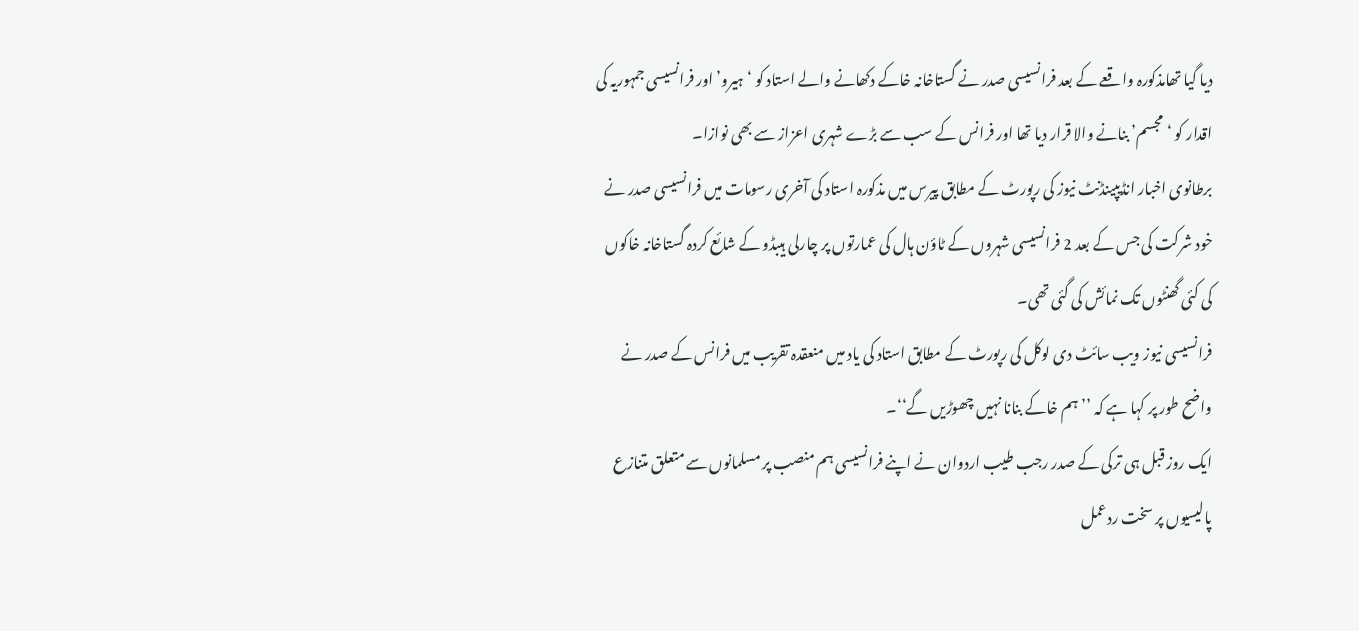دیا گیا تھامذکورہ واقعے کے بعد فرانسیسی صدر نے گستاخانہ خاکے دکھانے والے استاد کو ‘ہیرو’ اور فرانسیسی جمہوریہ کی اقدار کو ‘مجسم’ بنانے والا قرار دیا تھا اور فرانس کے سب سے بڑے شہری اعزاز سے بھی نوازا۔
برطانوی اخبار انڈیپینڈنٹ نیوز کی رپورٹ کے مطابق پیرس میں مذکورہ استاد کی آخری رسومات میں فرانسیسی صدر نے خود شرکت کی جس کے بعد 2 فرانسیسی شہروں کے ٹاؤن ہال کی عمارتوں پر چارلی ہیبڈو کے شائع کردہ گستاخانہ خاکوں کی کئی گھنٹوں تک نمائش کی گئی تھی۔
فرانسیسی نیوز ویب سائٹ دی لوکل کی رپورٹ کے مطابق استاد کی یاد میں منعقدہ تقریب میں فرانس کے صدر نے واضح طور پر کہا ہے کہ ’’ہم خاکے بنانا نہیں چھوڑیں گے‘‘۔
ایک روز قبل ہی ترکی کے صدر رجب طیب اردوان نے اپنے فرانسیسی ہم منصب پر مسلمانوں سے متعلق متنازع پالیسیوں پر سخت ردعمل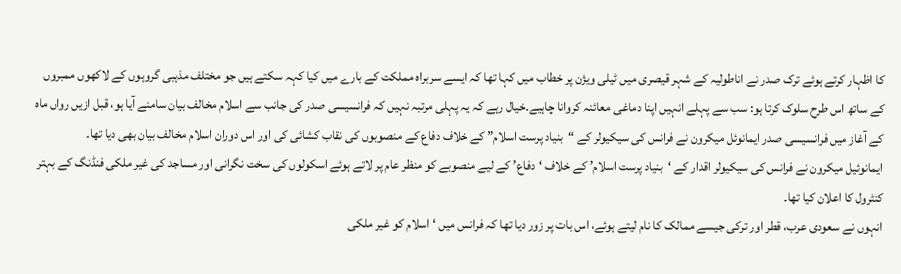کا اظہار کرتے ہوئے ترک صدر نے اناطولیہ کے شہر قیصری میں ٹیلی ویژن پر خطاب میں کہا تھا کہ ایسے سربراہ مملکت کے بارے میں کیا کہہ سکتے ہیں جو مختلف مذہبی گروہوں کے لاکھوں ممبروں کے ساتھ اس طرح سلوک کرتا ہو: سب سے پہلے انہیں اپنا دماغی معائنہ کروانا چاہیے۔خیال رہے کہ یہ پہلی مرتبہ نہیں کہ فرانسیسی صدر کی جانب سے اسلام مخالف بیان سامنے آیا ہو، قبل ازیں رواں ماہ کے آغاز میں فرانسیسی صدر ایمانوئل میکرون نے فرانس کی سیکیولر کے “بنیاد پرست اسلام” کے خلاف دفاع کے منصوبوں کی نقاب کشائی کی اور اس دوران اسلام مخالف بیان بھی دیا تھا۔
ایمانوئیل میکرون نے فرانس کی سیکیولر اقدار کے ‘بنیاد پرست اسلام’ کے خلاف ‘دفاع’ کے لیے منصوبے کو منظر عام پر لاتے ہوئے اسکولوں کی سخت نگرانی اور مساجد کی غیر ملکی فنڈنگ کے بہتر کنٹرول کا اعلان کیا تھا۔
انہوں نے سعودی عرب، قطر اور ترکی جیسے ممالک کا نام لیتے ہوئے، اس بات پر زور دیا تھا کہ فرانس میں ‘اسلام کو غیر ملکی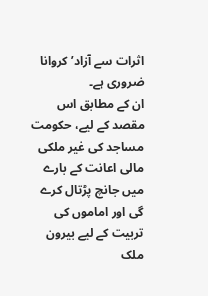اثرات سے آزاد’ کروانا ضروری ہے۔
ان کے مطابق اس مقصد کے لیے، حکومت مساجد کی غیر ملکی مالی اعانت کے بارے میں جانچ پڑتال کرے گی اور اماموں کی تربیت کے لیے بیرون ملک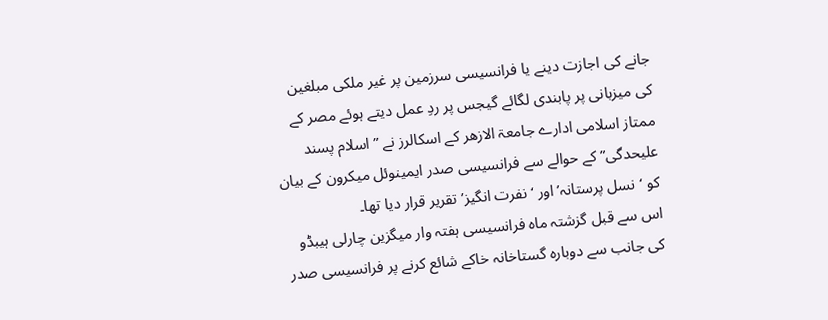جانے کی اجازت دینے یا فرانسیسی سرزمین پر غیر ملکی مبلغین کی میزبانی پر پابندی لگائے گیجس پر ردِ عمل دیتے ہوئے مصر کے ممتاز اسلامی ادارے جامعۃ الازھر کے اسکالرز نے ”اسلام پسند علیحدگی” کے حوالے سے فرانسیسی صدر ایمینوئل میکرون کے بیان کو ‘نسل پرستانہ’ اور ‘نفرت انگیز’ تقریر قرار دیا تھا۔
اس سے قبل گزشتہ ماہ فرانسیسی ہفتہ وار میگزین چارلی ہیبڈو کی جانب سے دوبارہ گستاخانہ خاکے شائع کرنے پر فرانسیسی صدر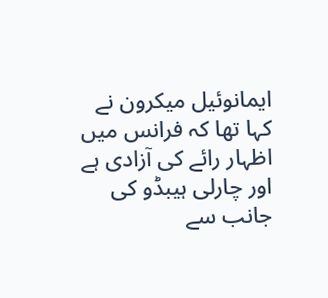ایمانوئیل میکرون نے کہا تھا کہ فرانس میں اظہار رائے کی آزادی ہے اور چارلی ہیبڈو کی جانب سے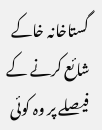گستاخانہ خاکے شائع کرنے کے فیصلے پر وہ کوئی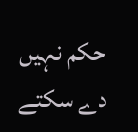حکم نہیں دے سکتے